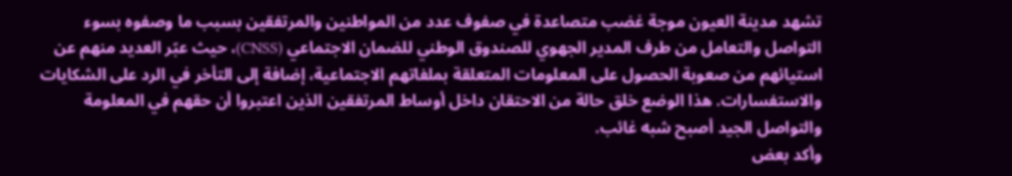تشهد مدينة العيون موجة غضب متصاعدة في صفوف عدد من المواطنين والمرتفقين بسبب ما وصفوه بسوء التواصل والتعامل من طرف المدير الجهوي للصندوق الوطني للضمان الاجتماعي (CNSS)، حيث عبّر العديد منهم عن استيائهم من صعوبة الحصول على المعلومات المتعلقة بملفاتهم الاجتماعية، إضافة إلى التأخر في الرد على الشكايات والاستفسارات. هذا الوضع خلق حالة من الاحتقان داخل أوساط المرتفقين الذين اعتبروا أن حقهم في المعلومة والتواصل الجيد أصبح شبه غائب.
وأكد بعض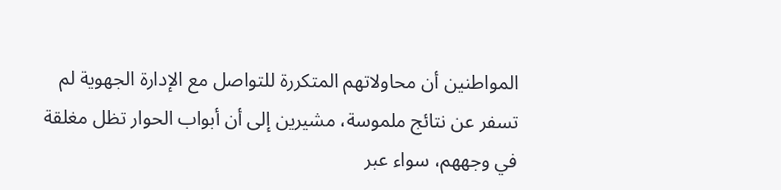المواطنين أن محاولاتهم المتكررة للتواصل مع الإدارة الجهوية لم تسفر عن نتائج ملموسة، مشيرين إلى أن أبواب الحوار تظل مغلقة في وجههم، سواء عبر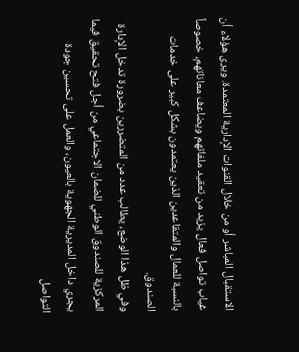الاستقبال المباشر أو من خلال القنوات الإدارية المعتمدة. ويرى هؤلاء أن غياب تواصل فعال يزيد من تعقيد ملفاتهم ويضاعف معاناتهم، خصوصاً بالنسبة للعمال والمتقاعدين الذين يعتمدون بشكل كبير على خدمات الصندوق.
وفي ظل هذا الوضع، يطالب عدد من المتضررين بضرورة تدخل الإدارة المركزية للصندوق الوطني للضمان الاجتماعي من أجل فتح تحقيق فيما يجري داخل المديرية الجهوية بالعيون، والعمل على تحسين جودة التواصل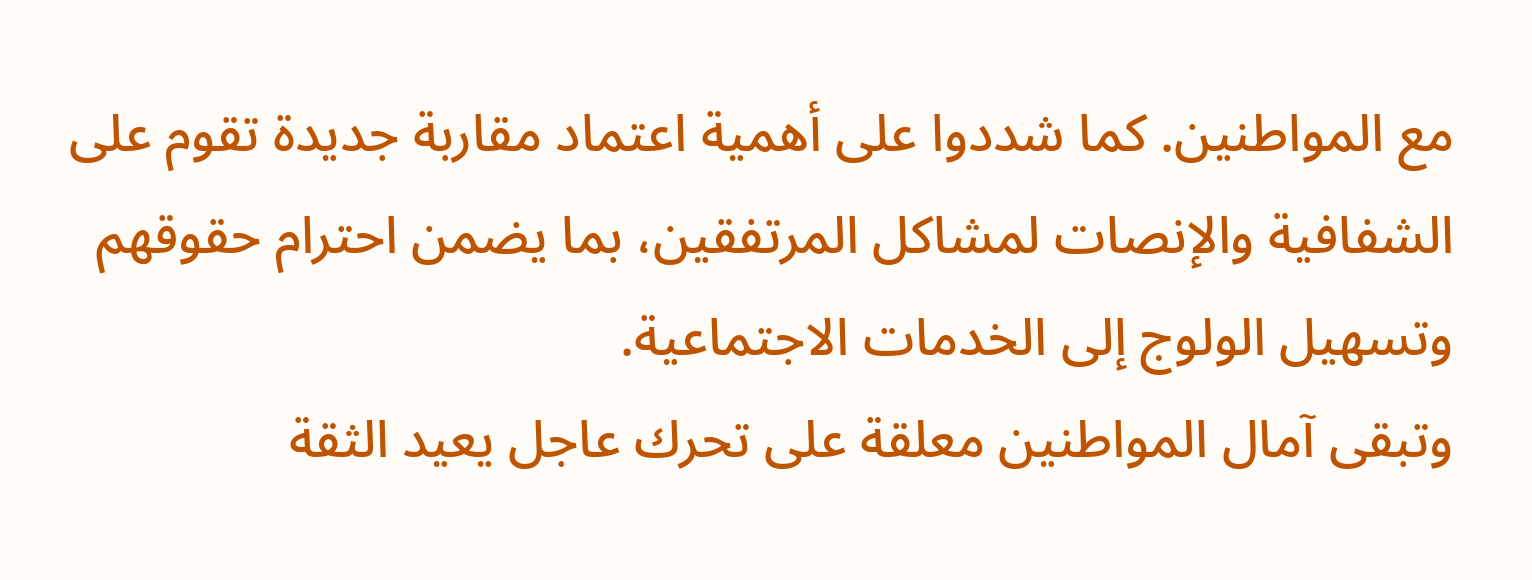مع المواطنين. كما شددوا على أهمية اعتماد مقاربة جديدة تقوم على الشفافية والإنصات لمشاكل المرتفقين، بما يضمن احترام حقوقهم وتسهيل الولوج إلى الخدمات الاجتماعية.
وتبقى آمال المواطنين معلقة على تحرك عاجل يعيد الثقة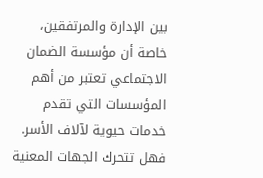بين الإدارة والمرتفقين، خاصة أن مؤسسة الضمان الاجتماعي تعتبر من أهم المؤسسات التي تقدم خدمات حيوية لآلاف الأسر. فهل تتحرك الجهات المعنية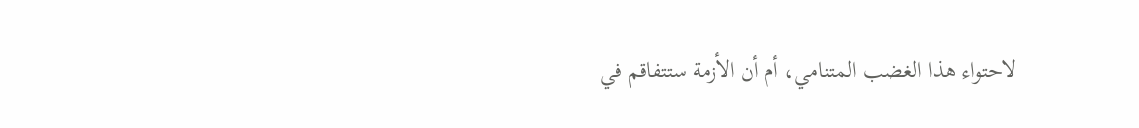لاحتواء هذا الغضب المتنامي، أم أن الأزمة ستتفاقم في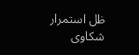ظل استمرار شكاوى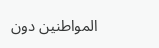المواطنين دون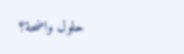حلول واضحة؟